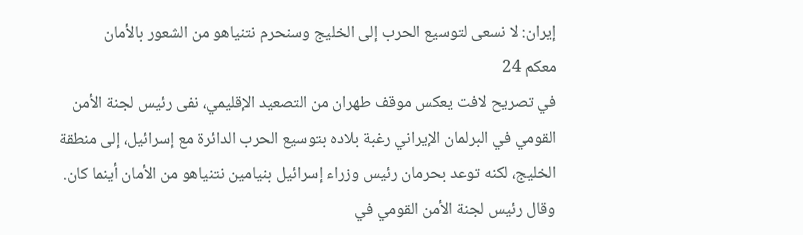إيران: لا نسعى لتوسيع الحرب إلى الخليج وسنحرم نتنياهو من الشعور بالأمان
معكم 24
في تصريح لافت يعكس موقف طهران من التصعيد الإقليمي، نفى رئيس لجنة الأمن القومي في البرلمان الإيراني رغبة بلاده بتوسيع الحرب الدائرة مع إسرائيل، إلى منطقة الخليج، لكنه توعد بحرمان رئيس وزراء إسرائيل بنيامين نتنياهو من الأمان أينما كان.
وقال رئيس لجنة الأمن القومي في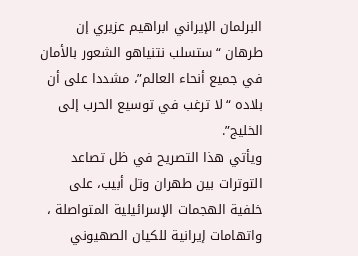البرلمان الإيراني ابراهيم عزيري إن طرهان “ستسلب نتنياهو الشعور بالأمان في جميع أنحاء العالم”، مشددا على أن بلاده “لا ترغب في توسيع الحرب إلى الخليج”.
ويأتي هذا التصريح في ظل تصاعد التوترات بين طهران وتل أبيب، على خلفية الهجمات الإسرائيلية المتواصلة ، واتهامات إيرانية للكيان الصهيوني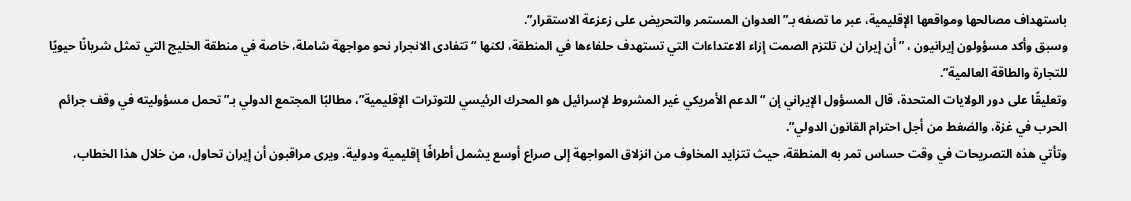باستهداف مصالحها ومواقعها الإقليمية، عبر ما تصفه بـ”العدوان المستمر والتحريض على زعزعة الاستقرار”.
وسبق وأكد مسؤولون إيرانيون ، ” أن إيران لن تلتزم الصمت إزاء الاعتداءات التي تستهدف حلفاءها في المنطقة، لكنها “تتفادى الانجرار نحو مواجهة شاملة، خاصة في منطقة الخليج التي تمثل شريانًا حيويًا للتجارة والطاقة العالمية”.
وتعليقًا على دور الولايات المتحدة، قال المسؤول الإيراني إن “الدعم الأمريكي غير المشروط لإسرائيل هو المحرك الرئيسي للتوترات الإقليمية”، مطالبًا المجتمع الدولي بـ”تحمل مسؤوليته في وقف جرائم الحرب في غزة، والضغط من أجل احترام القانون الدولي”.
وتأتي هذه التصريحات في وقت حساس تمر به المنطقة، حيث تتزايد المخاوف من انزلاق المواجهة إلى صراع أوسع يشمل أطرافًا إقليمية ودولية. ويرى مراقبون أن إيران تحاول، من خلال هذا الخطاب،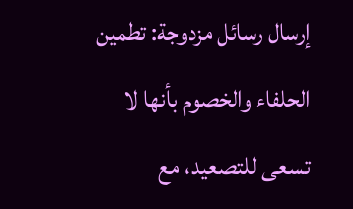إرسال رسائل مزدوجة: تطمين الحلفاء والخصوم بأنها لا تسعى للتصعيد، مع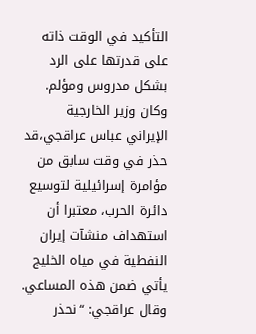التأكيد في الوقت ذاته على قدرتها على الرد بشكل مدروس ومؤلم.
وكان وزير الخارجية الإيراني عباس عراقجي،قد حذر في وقت سابق من مؤامرة إسرائيلية لتوسيع دائرة الحرب، معتبرا أن استهداف منشآت إيران النفطية في مياه الخليج يأتي ضمن هذه المساعي. وقال عراقجي: “نحذر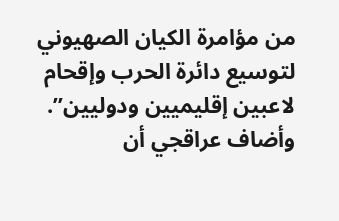من مؤامرة الكيان الصهيوني لتوسيع دائرة الحرب وإقحام لاعبين إقليميين ودوليين”.
وأضاف عراقجي أن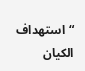“استهداف الكيان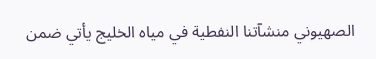الصهيوني منشآتنا النفطية في مياه الخليج يأتي ضمن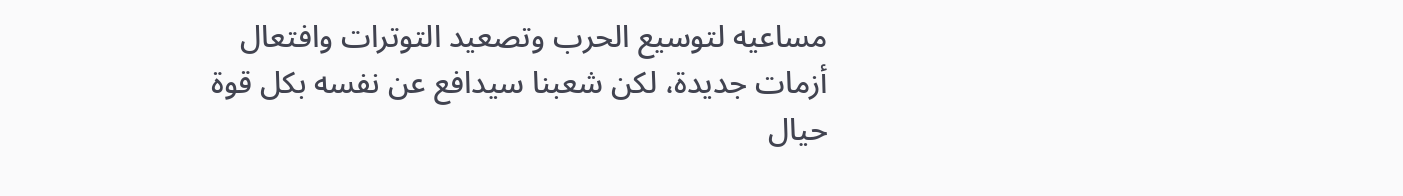مساعيه لتوسيع الحرب وتصعيد التوترات وافتعال أزمات جديدة، لكن شعبنا سيدافع عن نفسه بكل قوة حيال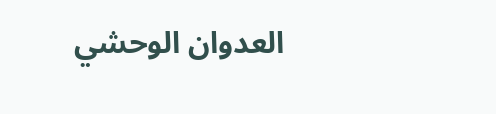العدوان الوحشي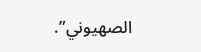الصهيوني”.